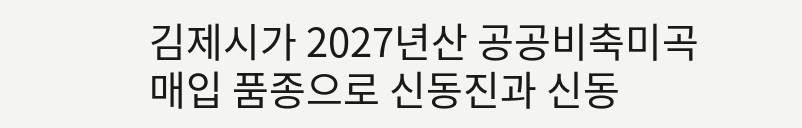김제시가 2027년산 공공비축미곡 매입 품종으로 신동진과 신동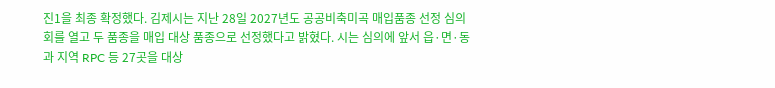진1을 최종 확정했다. 김제시는 지난 28일 2027년도 공공비축미곡 매입품종 선정 심의회를 열고 두 품종을 매입 대상 품종으로 선정했다고 밝혔다. 시는 심의에 앞서 읍·면·동과 지역 RPC 등 27곳을 대상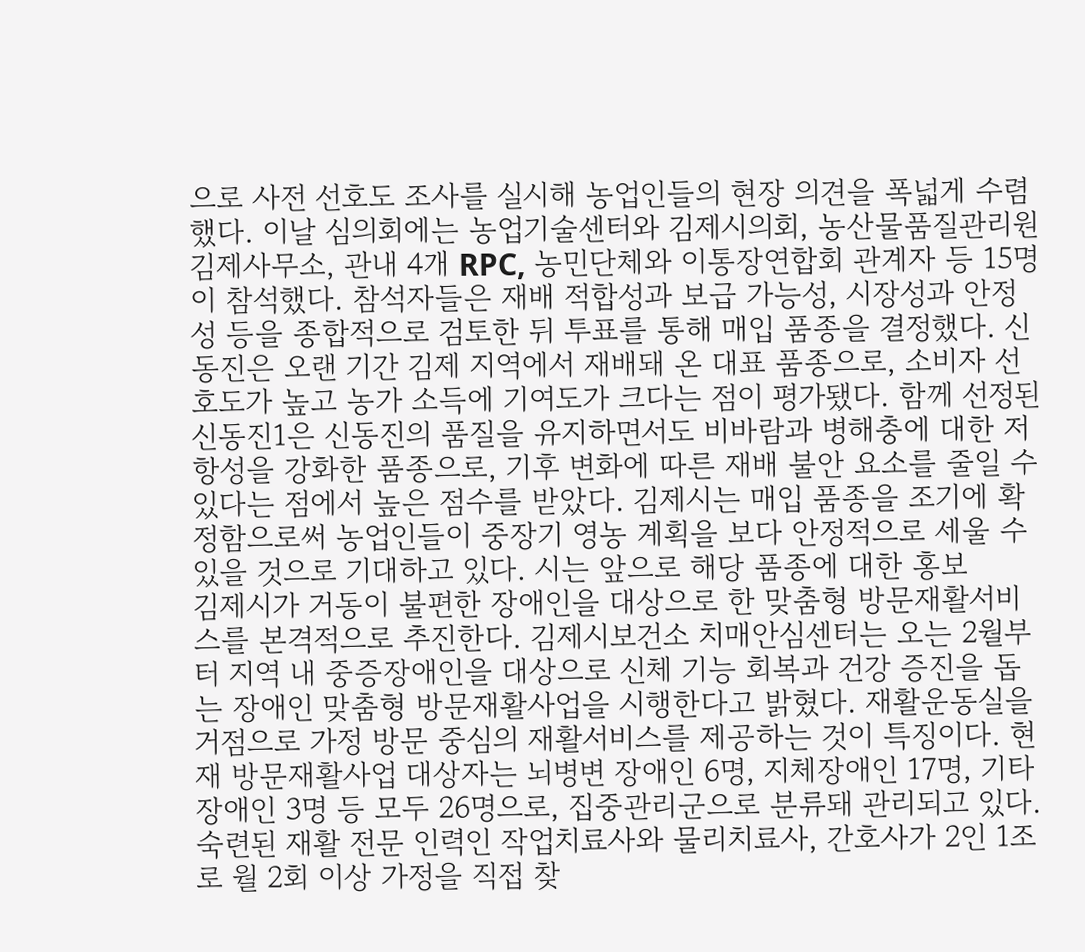으로 사전 선호도 조사를 실시해 농업인들의 현장 의견을 폭넓게 수렴했다. 이날 심의회에는 농업기술센터와 김제시의회, 농산물품질관리원 김제사무소, 관내 4개 RPC, 농민단체와 이통장연합회 관계자 등 15명이 참석했다. 참석자들은 재배 적합성과 보급 가능성, 시장성과 안정성 등을 종합적으로 검토한 뒤 투표를 통해 매입 품종을 결정했다. 신동진은 오랜 기간 김제 지역에서 재배돼 온 대표 품종으로, 소비자 선호도가 높고 농가 소득에 기여도가 크다는 점이 평가됐다. 함께 선정된 신동진1은 신동진의 품질을 유지하면서도 비바람과 병해충에 대한 저항성을 강화한 품종으로, 기후 변화에 따른 재배 불안 요소를 줄일 수 있다는 점에서 높은 점수를 받았다. 김제시는 매입 품종을 조기에 확정함으로써 농업인들이 중장기 영농 계획을 보다 안정적으로 세울 수 있을 것으로 기대하고 있다. 시는 앞으로 해당 품종에 대한 홍보
김제시가 거동이 불편한 장애인을 대상으로 한 맞춤형 방문재활서비스를 본격적으로 추진한다. 김제시보건소 치매안심센터는 오는 2월부터 지역 내 중증장애인을 대상으로 신체 기능 회복과 건강 증진을 돕는 장애인 맞춤형 방문재활사업을 시행한다고 밝혔다. 재활운동실을 거점으로 가정 방문 중심의 재활서비스를 제공하는 것이 특징이다. 현재 방문재활사업 대상자는 뇌병변 장애인 6명, 지체장애인 17명, 기타 장애인 3명 등 모두 26명으로, 집중관리군으로 분류돼 관리되고 있다. 숙련된 재활 전문 인력인 작업치료사와 물리치료사, 간호사가 2인 1조로 월 2회 이상 가정을 직접 찾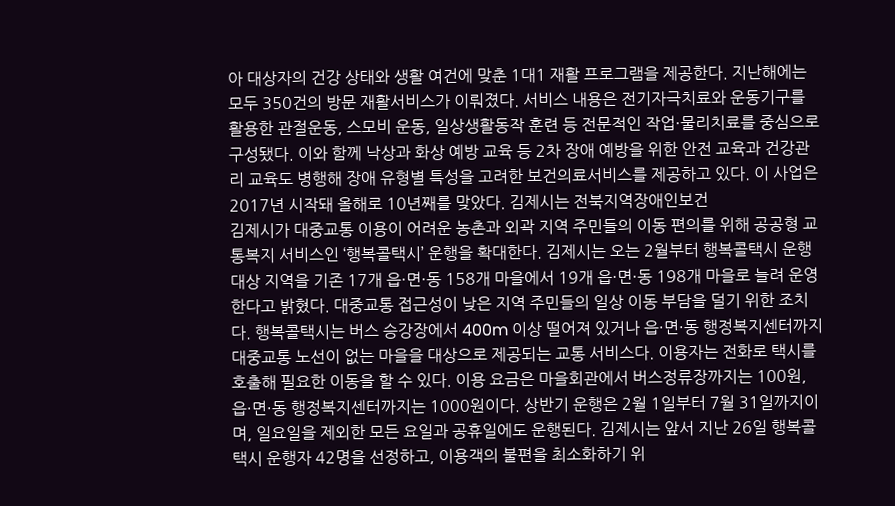아 대상자의 건강 상태와 생활 여건에 맞춘 1대1 재활 프로그램을 제공한다. 지난해에는 모두 350건의 방문 재활서비스가 이뤄졌다. 서비스 내용은 전기자극치료와 운동기구를 활용한 관절운동, 스모비 운동, 일상생활동작 훈련 등 전문적인 작업·물리치료를 중심으로 구성됐다. 이와 함께 낙상과 화상 예방 교육 등 2차 장애 예방을 위한 안전 교육과 건강관리 교육도 병행해 장애 유형별 특성을 고려한 보건의료서비스를 제공하고 있다. 이 사업은 2017년 시작돼 올해로 10년째를 맞았다. 김제시는 전북지역장애인보건
김제시가 대중교통 이용이 어려운 농촌과 외곽 지역 주민들의 이동 편의를 위해 공공형 교통복지 서비스인 ‘행복콜택시’ 운행을 확대한다. 김제시는 오는 2월부터 행복콜택시 운행 대상 지역을 기존 17개 읍·면·동 158개 마을에서 19개 읍·면·동 198개 마을로 늘려 운영한다고 밝혔다. 대중교통 접근성이 낮은 지역 주민들의 일상 이동 부담을 덜기 위한 조치다. 행복콜택시는 버스 승강장에서 400m 이상 떨어져 있거나 읍·면·동 행정복지센터까지 대중교통 노선이 없는 마을을 대상으로 제공되는 교통 서비스다. 이용자는 전화로 택시를 호출해 필요한 이동을 할 수 있다. 이용 요금은 마을회관에서 버스정류장까지는 100원, 읍·면·동 행정복지센터까지는 1000원이다. 상반기 운행은 2월 1일부터 7월 31일까지이며, 일요일을 제외한 모든 요일과 공휴일에도 운행된다. 김제시는 앞서 지난 26일 행복콜택시 운행자 42명을 선정하고, 이용객의 불편을 최소화하기 위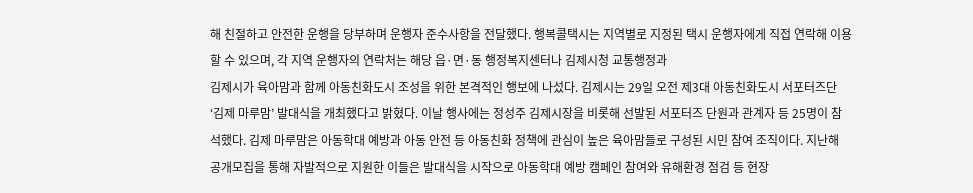해 친절하고 안전한 운행을 당부하며 운행자 준수사항을 전달했다. 행복콜택시는 지역별로 지정된 택시 운행자에게 직접 연락해 이용할 수 있으며, 각 지역 운행자의 연락처는 해당 읍·면·동 행정복지센터나 김제시청 교통행정과
김제시가 육아맘과 함께 아동친화도시 조성을 위한 본격적인 행보에 나섰다. 김제시는 29일 오전 제3대 아동친화도시 서포터즈단 ‘김제 마루맘’ 발대식을 개최했다고 밝혔다. 이날 행사에는 정성주 김제시장을 비롯해 선발된 서포터즈 단원과 관계자 등 25명이 참석했다. 김제 마루맘은 아동학대 예방과 아동 안전 등 아동친화 정책에 관심이 높은 육아맘들로 구성된 시민 참여 조직이다. 지난해 공개모집을 통해 자발적으로 지원한 이들은 발대식을 시작으로 아동학대 예방 캠페인 참여와 유해환경 점검 등 현장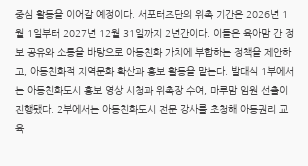중심 활동을 이어갈 예정이다. 서포터즈단의 위촉 기간은 2026년 1월 1일부터 2027년 12월 31일까지 2년간이다. 이들은 육아맘 간 정보 공유와 소통을 바탕으로 아동친화 가치에 부합하는 정책을 제안하고, 아동친화적 지역문화 확산과 홍보 활동을 맡는다. 발대식 1부에서는 아동친화도시 홍보 영상 시청과 위촉장 수여, 마루맘 임원 선출이 진행됐다. 2부에서는 아동친화도시 전문 강사를 초청해 아동권리 교육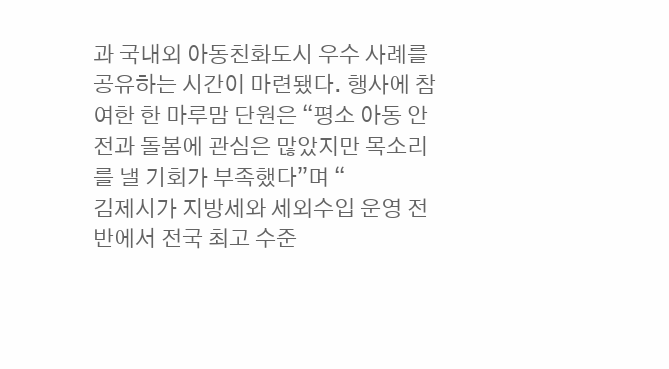과 국내외 아동친화도시 우수 사례를 공유하는 시간이 마련됐다. 행사에 참여한 한 마루맘 단원은 “평소 아동 안전과 돌봄에 관심은 많았지만 목소리를 낼 기회가 부족했다”며 “
김제시가 지방세와 세외수입 운영 전반에서 전국 최고 수준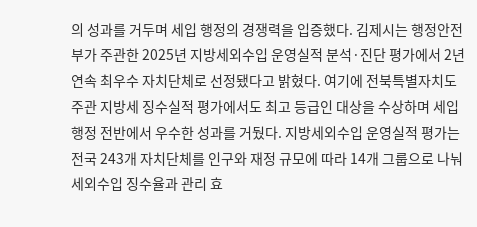의 성과를 거두며 세입 행정의 경쟁력을 입증했다. 김제시는 행정안전부가 주관한 2025년 지방세외수입 운영실적 분석·진단 평가에서 2년 연속 최우수 자치단체로 선정됐다고 밝혔다. 여기에 전북특별자치도 주관 지방세 징수실적 평가에서도 최고 등급인 대상을 수상하며 세입 행정 전반에서 우수한 성과를 거뒀다. 지방세외수입 운영실적 평가는 전국 243개 자치단체를 인구와 재정 규모에 따라 14개 그룹으로 나눠 세외수입 징수율과 관리 효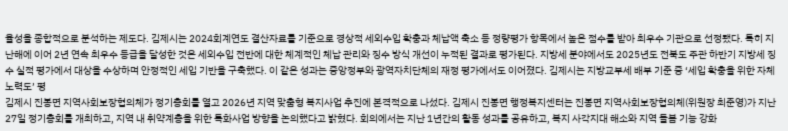율성을 종합적으로 분석하는 제도다. 김제시는 2024회계연도 결산자료를 기준으로 경상적 세외수입 확충과 체납액 축소 등 정량평가 항목에서 높은 점수를 받아 최우수 기관으로 선정됐다. 특히 지난해에 이어 2년 연속 최우수 등급을 달성한 것은 세외수입 전반에 대한 체계적인 체납 관리와 징수 방식 개선이 누적된 결과로 평가된다. 지방세 분야에서도 2025년도 전북도 주관 하반기 지방세 징수 실적 평가에서 대상을 수상하며 안정적인 세입 기반을 구축했다. 이 같은 성과는 중앙정부와 광역자치단체의 재정 평가에서도 이어졌다. 김제시는 지방교부세 배부 기준 중 ‘세입 확충을 위한 자체 노력도’ 평
김제시 진봉면 지역사회보장협의체가 정기총회를 열고 2026년 지역 맞춤형 복지사업 추진에 본격적으로 나섰다. 김제시 진봉면 행정복지센터는 진봉면 지역사회보장협의체(위원장 최준영)가 지난 27일 정기총회를 개최하고, 지역 내 취약계층을 위한 특화사업 방향을 논의했다고 밝혔다. 회의에서는 지난 1년간의 활동 성과를 공유하고, 복지 사각지대 해소와 지역 돌봄 기능 강화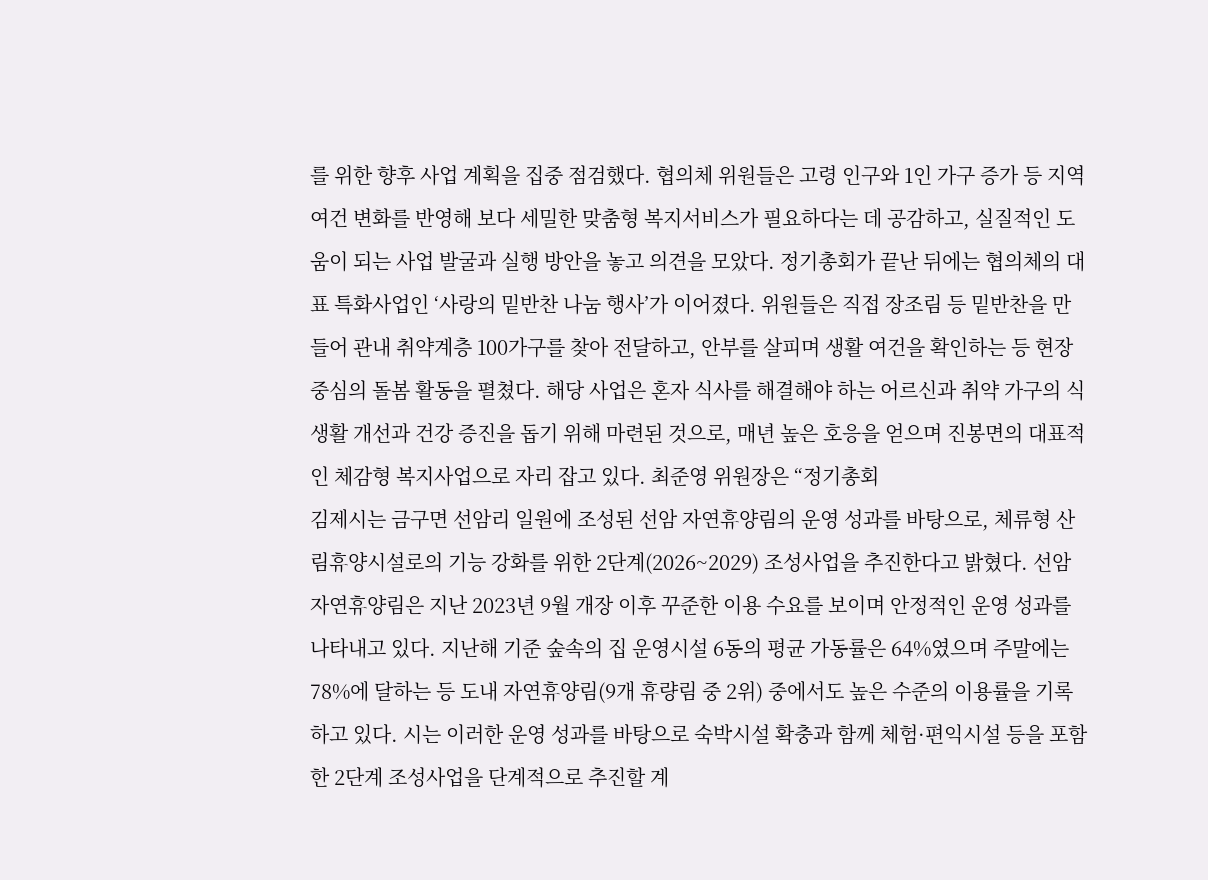를 위한 향후 사업 계획을 집중 점검했다. 협의체 위원들은 고령 인구와 1인 가구 증가 등 지역 여건 변화를 반영해 보다 세밀한 맞춤형 복지서비스가 필요하다는 데 공감하고, 실질적인 도움이 되는 사업 발굴과 실행 방안을 놓고 의견을 모았다. 정기총회가 끝난 뒤에는 협의체의 대표 특화사업인 ‘사랑의 밑반찬 나눔 행사’가 이어졌다. 위원들은 직접 장조림 등 밑반찬을 만들어 관내 취약계층 100가구를 찾아 전달하고, 안부를 살피며 생활 여건을 확인하는 등 현장 중심의 돌봄 활동을 펼쳤다. 해당 사업은 혼자 식사를 해결해야 하는 어르신과 취약 가구의 식생활 개선과 건강 증진을 돕기 위해 마련된 것으로, 매년 높은 호응을 얻으며 진봉면의 대표적인 체감형 복지사업으로 자리 잡고 있다. 최준영 위원장은 “정기총회
김제시는 금구면 선암리 일원에 조성된 선암 자연휴양림의 운영 성과를 바탕으로, 체류형 산림휴양시설로의 기능 강화를 위한 2단계(2026~2029) 조성사업을 추진한다고 밝혔다. 선암 자연휴양림은 지난 2023년 9월 개장 이후 꾸준한 이용 수요를 보이며 안정적인 운영 성과를 나타내고 있다. 지난해 기준 숲속의 집 운영시설 6동의 평균 가동률은 64%였으며 주말에는 78%에 달하는 등 도내 자연휴양림(9개 휴량림 중 2위) 중에서도 높은 수준의 이용률을 기록하고 있다. 시는 이러한 운영 성과를 바탕으로 숙박시설 확충과 함께 체험·편익시설 등을 포함한 2단계 조성사업을 단계적으로 추진할 계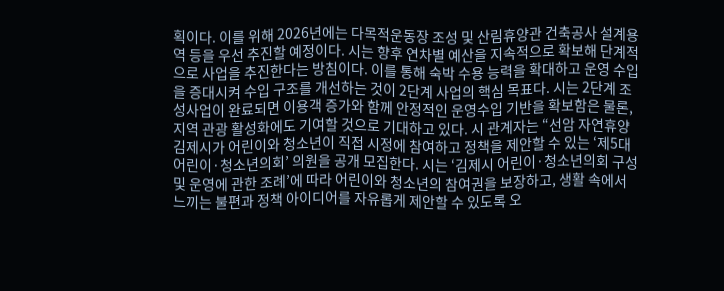획이다. 이를 위해 2026년에는 다목적운동장 조성 및 산림휴양관 건축공사 설계용역 등을 우선 추진할 예정이다. 시는 향후 연차별 예산을 지속적으로 확보해 단계적으로 사업을 추진한다는 방침이다. 이를 통해 숙박 수용 능력을 확대하고 운영 수입을 증대시켜 수입 구조를 개선하는 것이 2단계 사업의 핵심 목표다. 시는 2단계 조성사업이 완료되면 이용객 증가와 함께 안정적인 운영수입 기반을 확보함은 물론, 지역 관광 활성화에도 기여할 것으로 기대하고 있다. 시 관계자는 “선암 자연휴양
김제시가 어린이와 청소년이 직접 시정에 참여하고 정책을 제안할 수 있는 ‘제5대 어린이·청소년의회’ 의원을 공개 모집한다. 시는 ‘김제시 어린이·청소년의회 구성 및 운영에 관한 조례’에 따라 어린이와 청소년의 참여권을 보장하고, 생활 속에서 느끼는 불편과 정책 아이디어를 자유롭게 제안할 수 있도록 오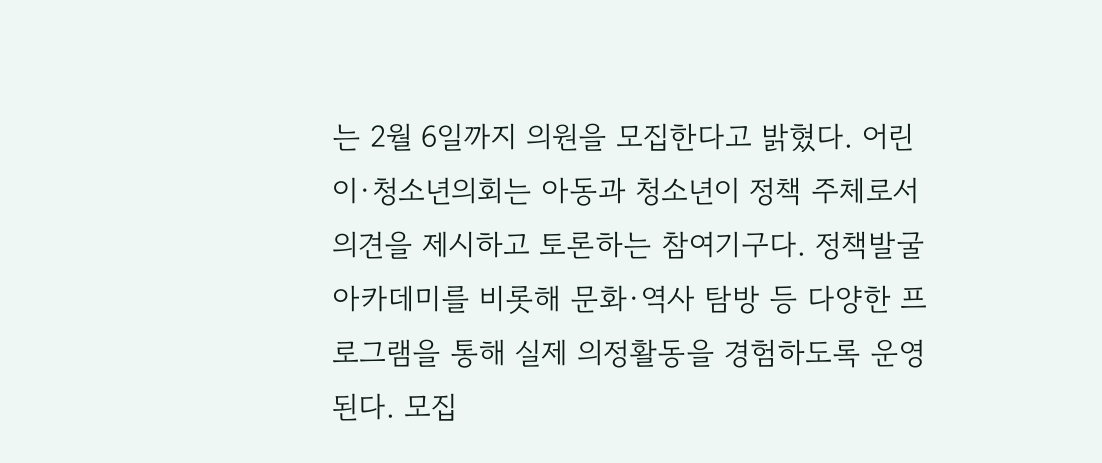는 2월 6일까지 의원을 모집한다고 밝혔다. 어린이·청소년의회는 아동과 청소년이 정책 주체로서 의견을 제시하고 토론하는 참여기구다. 정책발굴 아카데미를 비롯해 문화·역사 탐방 등 다양한 프로그램을 통해 실제 의정활동을 경험하도록 운영된다. 모집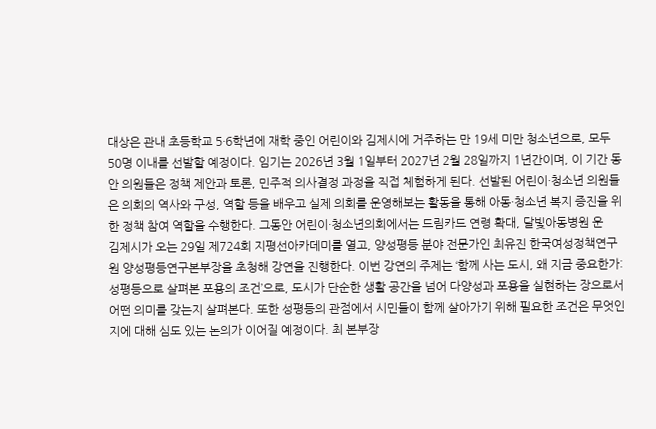대상은 관내 초등학교 5·6학년에 재학 중인 어린이와 김제시에 거주하는 만 19세 미만 청소년으로, 모두 50명 이내를 선발할 예정이다. 임기는 2026년 3월 1일부터 2027년 2월 28일까지 1년간이며, 이 기간 동안 의원들은 정책 제안과 토론, 민주적 의사결정 과정을 직접 체험하게 된다. 선발된 어린이·청소년 의원들은 의회의 역사와 구성, 역할 등을 배우고 실제 의회를 운영해보는 활동을 통해 아동·청소년 복지 증진을 위한 정책 참여 역할을 수행한다. 그동안 어린이·청소년의회에서는 드림카드 연령 확대, 달빛아동병원 운
김제시가 오는 29일 제724회 지평선아카데미를 열고, 양성평등 분야 전문가인 최유진 한국여성정책연구원 양성평등연구본부장을 초청해 강연을 진행한다. 이번 강연의 주제는 ‘함께 사는 도시, 왜 지금 중요한가: 성평등으로 살펴본 포용의 조건’으로, 도시가 단순한 생활 공간을 넘어 다양성과 포용을 실현하는 장으로서 어떤 의미를 갖는지 살펴본다. 또한 성평등의 관점에서 시민들이 함께 살아가기 위해 필요한 조건은 무엇인지에 대해 심도 있는 논의가 이어질 예정이다. 최 본부장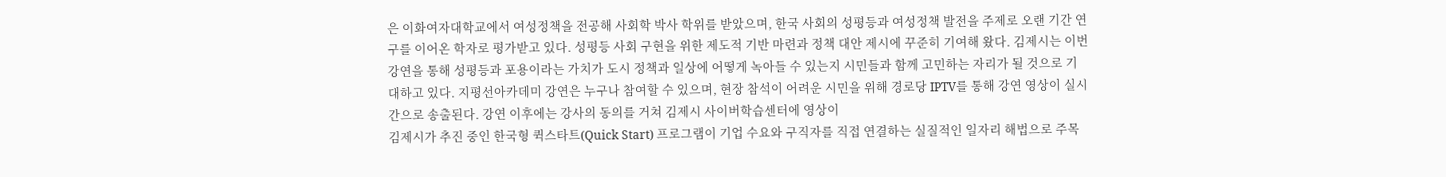은 이화여자대학교에서 여성정책을 전공해 사회학 박사 학위를 받았으며, 한국 사회의 성평등과 여성정책 발전을 주제로 오랜 기간 연구를 이어온 학자로 평가받고 있다. 성평등 사회 구현을 위한 제도적 기반 마련과 정책 대안 제시에 꾸준히 기여해 왔다. 김제시는 이번 강연을 통해 성평등과 포용이라는 가치가 도시 정책과 일상에 어떻게 녹아들 수 있는지 시민들과 함께 고민하는 자리가 될 것으로 기대하고 있다. 지평선아카데미 강연은 누구나 참여할 수 있으며, 현장 참석이 어려운 시민을 위해 경로당 IPTV를 통해 강연 영상이 실시간으로 송출된다. 강연 이후에는 강사의 동의를 거쳐 김제시 사이버학습센터에 영상이
김제시가 추진 중인 한국형 퀵스타트(Quick Start) 프로그램이 기업 수요와 구직자를 직접 연결하는 실질적인 일자리 해법으로 주목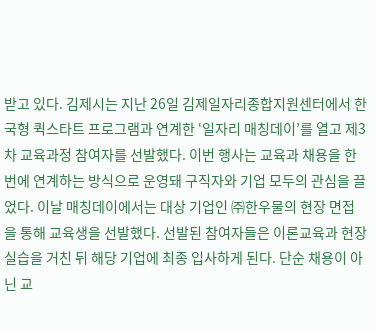받고 있다. 김제시는 지난 26일 김제일자리종합지원센터에서 한국형 퀵스타트 프로그램과 연계한 ‘일자리 매칭데이’를 열고 제3차 교육과정 참여자를 선발했다. 이번 행사는 교육과 채용을 한 번에 연계하는 방식으로 운영돼 구직자와 기업 모두의 관심을 끌었다. 이날 매칭데이에서는 대상 기업인 ㈜한우물의 현장 면접을 통해 교육생을 선발했다. 선발된 참여자들은 이론교육과 현장실습을 거친 뒤 해당 기업에 최종 입사하게 된다. 단순 채용이 아닌 교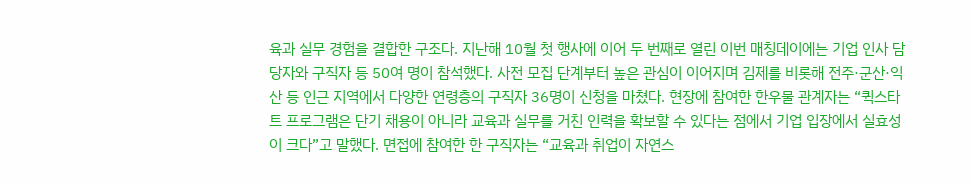육과 실무 경험을 결합한 구조다. 지난해 10월 첫 행사에 이어 두 번째로 열린 이번 매칭데이에는 기업 인사 담당자와 구직자 등 50여 명이 참석했다. 사전 모집 단계부터 높은 관심이 이어지며 김제를 비롯해 전주·군산·익산 등 인근 지역에서 다양한 연령층의 구직자 36명이 신청을 마쳤다. 현장에 참여한 한우물 관계자는 “퀵스타트 프로그램은 단기 채용이 아니라 교육과 실무를 거친 인력을 확보할 수 있다는 점에서 기업 입장에서 실효성이 크다”고 말했다. 면접에 참여한 한 구직자는 “교육과 취업이 자연스